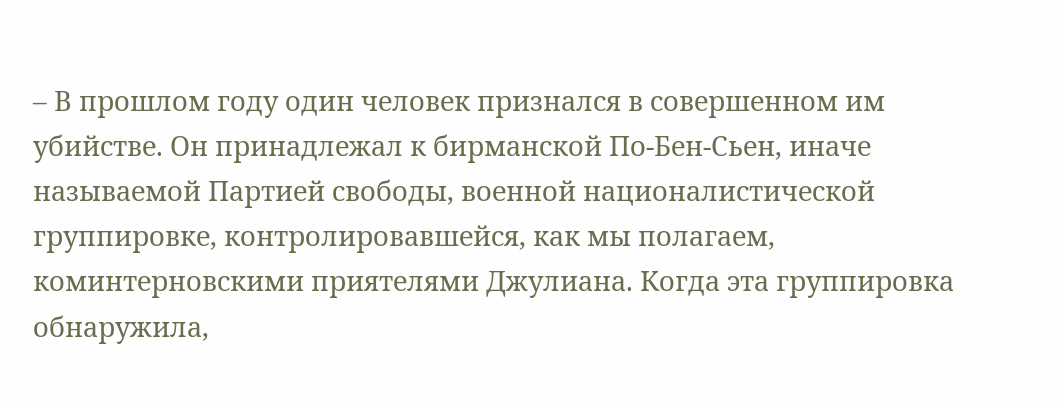– В прошлом году один человек признался в совершенном им убийстве. Он принадлежал к бирманской По-Бен-Сьен, иначе называемой Партией свободы, военной националистической группировке, контролировавшейся, как мы полагаем, коминтерновскими приятелями Джулиана. Когда эта группировка обнаружила,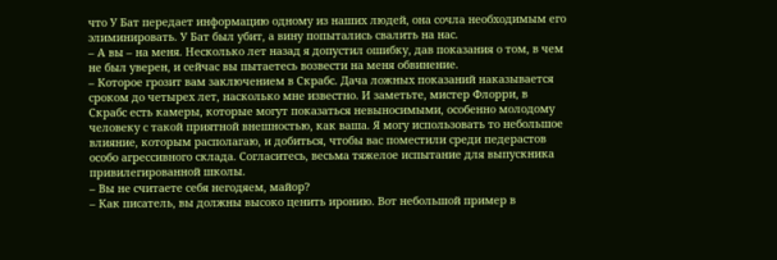что У Бат передает информацию одному из наших людей, она сочла необходимым его элиминировать. У Бат был убит, а вину попытались свалить на нас.
– А вы – на меня. Несколько лет назад я допустил ошибку, дав показания о том, в чем не был уверен, и сейчас вы пытаетесь возвести на меня обвинение.
– Которое грозит вам заключением в Скрабс. Дача ложных показаний наказывается сроком до четырех лет, насколько мне известно. И заметьте, мистер Флорри, в Скрабс есть камеры, которые могут показаться невыносимыми, особенно молодому человеку с такой приятной внешностью, как ваша. Я могу использовать то небольшое влияние, которым располагаю, и добиться, чтобы вас поместили среди педерастов особо агрессивного склада. Согласитесь, весьма тяжелое испытание для выпускника привилегированной школы.
– Вы не считаете себя негодяем, майор?
– Как писатель, вы должны высоко ценить иронию. Вот небольшой пример в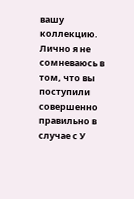вашу коллекцию. Лично я не сомневаюсь в том, что вы поступили совершенно правильно в случае с У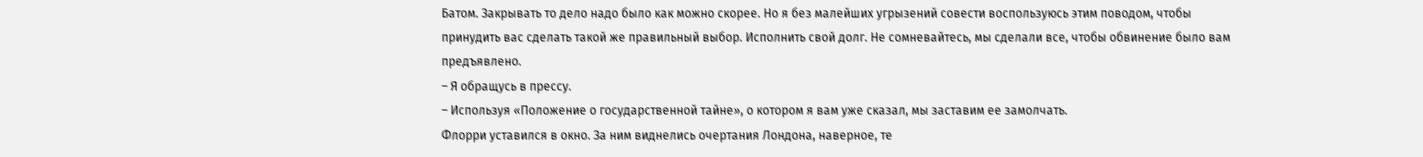Батом. Закрывать то дело надо было как можно скорее. Но я без малейших угрызений совести воспользуюсь этим поводом, чтобы принудить вас сделать такой же правильный выбор. Исполнить свой долг. Не сомневайтесь, мы сделали все, чтобы обвинение было вам предъявлено.
– Я обращусь в прессу.
– Используя «Положение о государственной тайне», о котором я вам уже сказал, мы заставим ее замолчать.
Флорри уставился в окно. За ним виднелись очертания Лондона, наверное, те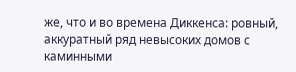же, что и во времена Диккенса: ровный, аккуратный ряд невысоких домов с каминными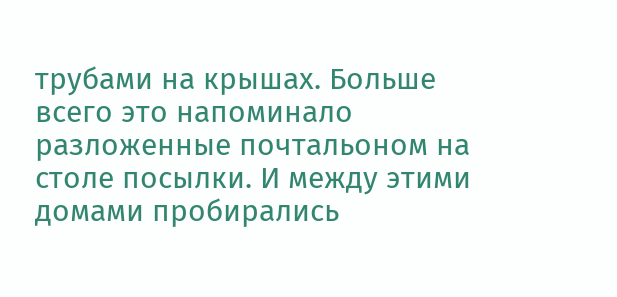трубами на крышах. Больше всего это напоминало разложенные почтальоном на столе посылки. И между этими домами пробирались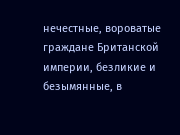нечестные, вороватые граждане Британской империи, безликие и безымянные, в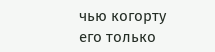чью когорту его только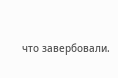что завербовали.